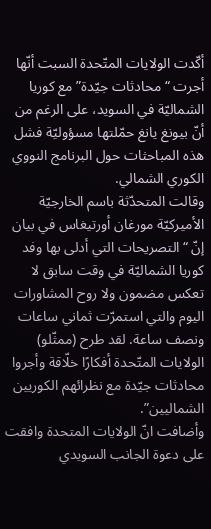أكّدت الولايات المتّحدة السبت أنّها أجرت “محادثات جيّدة” مع كوريا الشماليّة في السويد، على الرغم من أنّ بيونغ يانغ حمّلتها مسؤوليّة فشل هذه المباحثات حول البرنامج النووي الكوري الشمالي.
وقالت المتحدّثة باسم الخارجيّة الأميركيّة مورغان أورتيغاس في بيان إنّ “التصريحات التي أدلى بها وفد كوريا الشماليّة في وقت سابق لا تعكس مضمون ولا روح المشاورات اليوم والتي استمرّت ثماني ساعات ونصف ساعة. لقد طرح (ممثّلو) الولايات المتّحدة أفكارًا خلّاقة وأجروا محادثات جيّدة مع نظرائهم الكوريين الشماليين”.
وأضافت انّ الولايات المتحدة وافقت على دعوة الجانب السويدي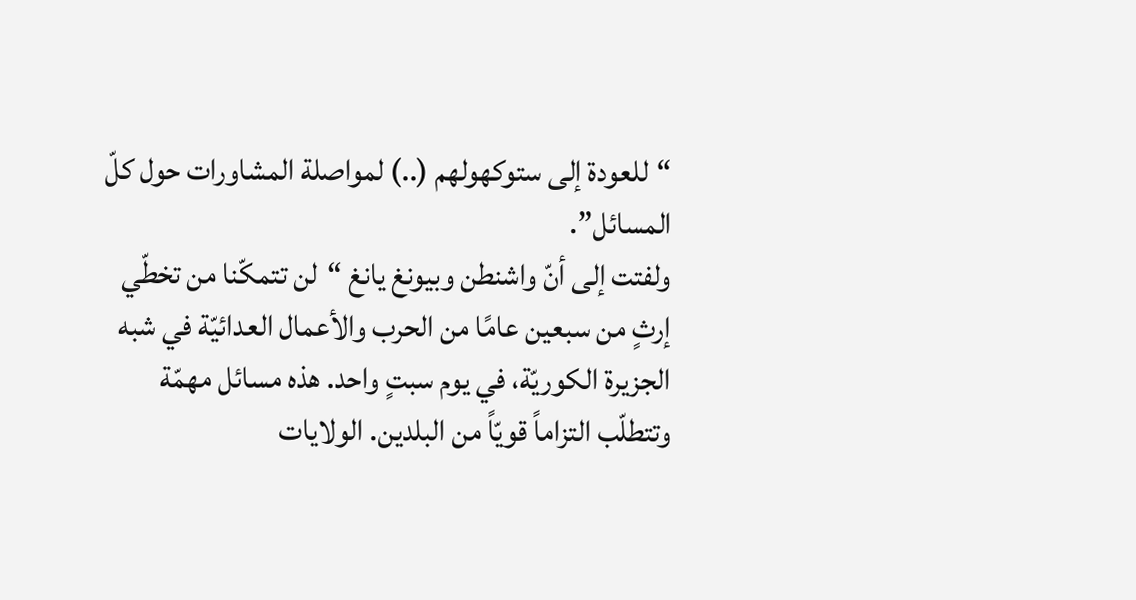“للعودة إلى ستوكهولهم (..) لمواصلة المشاورات حول كلّ المسائل”.
ولفتت إلى أنّ واشنطن وبيونغ يانغ “لن تتمكّنا من تخطّي إرثٍ من سبعين عامًا من الحرب والأعمال العدائيّة في شبه الجزيرة الكوريّة، في يوم سبتٍ واحد. هذه مسائل مهمّة وتتطلّب التزاماً قويّاً من البلدين. الولايات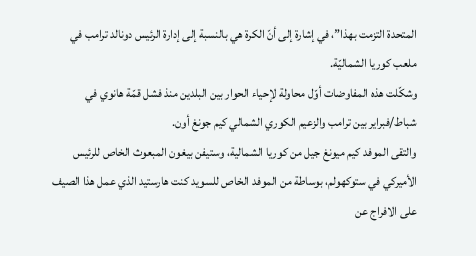المتحدة التزمت بهذا”، في إشارة إلى أنّ الكرة هي بالنسبة إلى إدارة الرئيس دونالد ترامب في ملعب كوريا الشماليّة.
وشكّلت هذه المفاوضات أوّل محاولة لإحياء الحوار بين البلدين منذ فشل قمّة هانوي في شباط/فبراير بين ترامب والزعيم الكوري الشمالي كيم جونغ أون.
والتقى الموفد كيم ميونغ جيل من كوريا الشمالية، وستيفن بيغون المبعوث الخاص للرئيس الأميركي في ستوكهولم، بوساطة من الموفد الخاص للسويد كنت هارستيد الذي عمل هذا الصيف على الافراج عن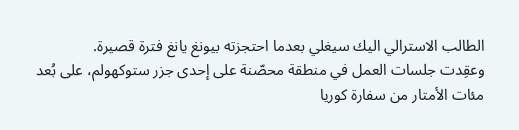الطالب الاسترالي اليك سيغلي بعدما احتجزته بيونغ يانغ فترة قصيرة.
وعقِدت جلسات العمل في منطقة محصّنة على إحدى جزر ستوكهولم، على بُعد مئات الأمتار من سفارة كوريا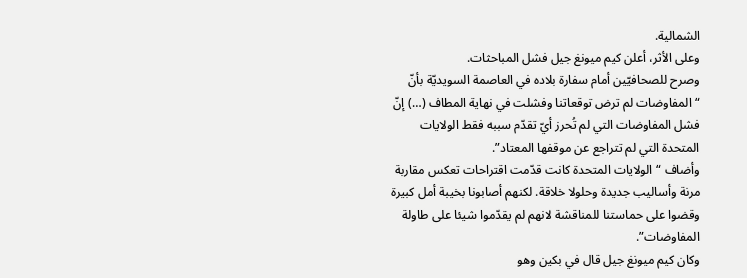الشمالية.
وعلى الأثر، أعلن كيم ميونغ جيل فشل المباحثات.
وصرح للصحافيّين أمام سفارة بلاده في العاصمة السويديّة بأنّ “المفاوضات لم ترض توقعاتنا وفشلت في نهاية المطاف (…) إنّ فشل المفاوضات التي لم تُحرز أيّ تقدّم سببه فقط الولايات المتحدة التي لم تتراجع عن موقفها المعتاد”.
وأضاف “الولايات المتحدة كانت قدّمت اقتراحات تعكس مقاربة مرنة وأساليب جديدة وحلولا خلاقة. لكنهم أصابونا بخيبة أمل كبيرة وقضوا على حماستنا للمناقشة لانهم لم يقدّموا شيئا على طاولة المفاوضات”.
وكان كيم ميونغ جيل قال في بكين وهو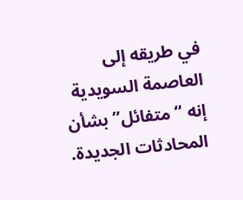في طريقه إلى العاصمة السويدية إنه “متفائل” بشأن المحادثات الجديدة.